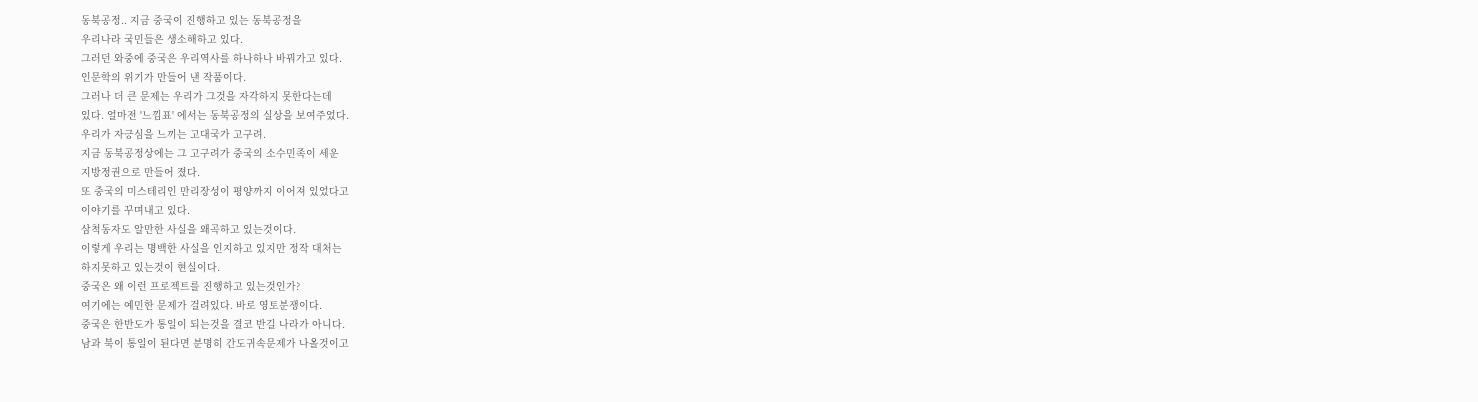동북공정.. 지금 중국이 진행하고 있는 동북공정을
우리나라 국민들은 생소해하고 있다.
그러던 와중에 중국은 우리역사를 하나하나 바꿔가고 있다.
인문학의 위기가 만들어 낸 작품이다.
그러나 더 큰 문제는 우리가 그것을 자각하지 못한다는데
있다. 얼마전 '느낌표' 에서는 동북공정의 실상을 보여주었다.
우리가 자긍심을 느끼는 고대국가 고구려.
지금 동북공정상에는 그 고구려가 중국의 소수민족이 세운
지방정권으로 만들어 졌다.
또 중국의 미스테리인 만리장성이 평양까지 이어져 있었다고
이야기를 꾸며내고 있다.
삼척동자도 알만한 사실을 왜곡하고 있는것이다.
이렇게 우리는 명백한 사실을 인지하고 있지만 정작 대처는
하지못하고 있는것이 현실이다.
중국은 왜 이런 프로젝트를 진행하고 있는것인가?
여기에는 예민한 문제가 걸려있다. 바로 영토분쟁이다.
중국은 한반도가 통일이 되는것을 결코 반길 나라가 아니다.
남과 북이 통일이 된다면 분명히 간도귀속문제가 나올것이고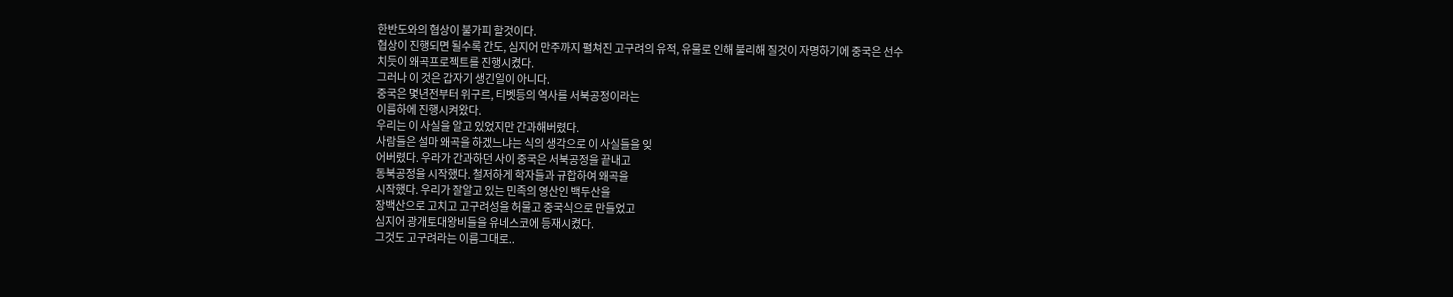한반도와의 협상이 불가피 할것이다.
협상이 진행되면 될수록 간도, 심지어 만주까지 펼쳐진 고구려의 유적, 유물로 인해 불리해 질것이 자명하기에 중국은 선수
치듯이 왜곡프로젝트를 진행시켰다.
그러나 이 것은 갑자기 생긴일이 아니다.
중국은 몇년전부터 위구르, 티벳등의 역사를 서북공정이라는
이름하에 진행시켜왔다.
우리는 이 사실을 알고 있었지만 간과해버렸다.
사람들은 설마 왜곡을 하겠느냐는 식의 생각으로 이 사실들을 잊
어버렸다. 우라가 간과하던 사이 중국은 서북공정을 끝내고
동북공정을 시작했다. 철저하게 학자들과 규합하여 왜곡을
시작했다. 우리가 잘알고 있는 민족의 영산인 백두산을
장백산으로 고치고 고구려성을 허물고 중국식으로 만들었고
심지어 광개토대왕비들을 유네스코에 등재시켰다.
그것도 고구려라는 이름그대로..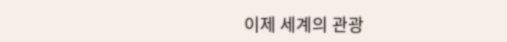이제 세계의 관광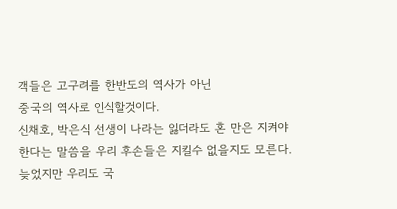객들은 고구려를 한반도의 역사가 아닌
중국의 역사로 인식할것이다.
신채호, 박은식 선생이 나라는 잃더라도 혼 만은 지켜야 한다는 말씀을 우리 후손들은 지킬수 없을지도 모른다.
늦었지만 우리도 국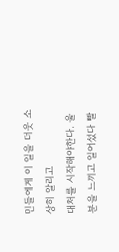민들에게 이 일을 더웃 소상히 알리고
대처를 시작해야한다. 울분을 느끼고 일어섰다 빨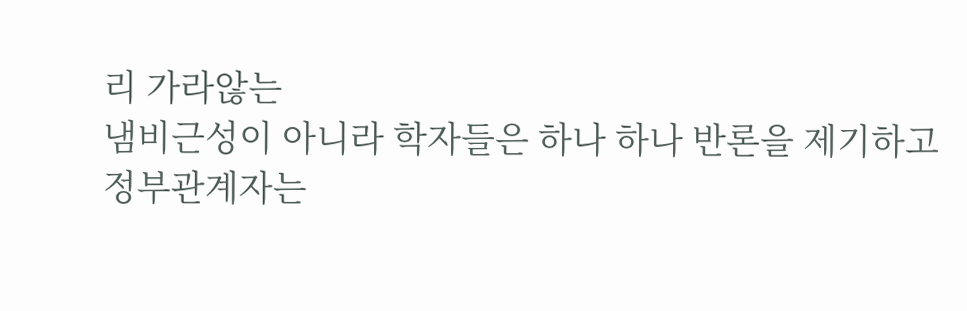리 가라않는
냄비근성이 아니라 학자들은 하나 하나 반론을 제기하고
정부관계자는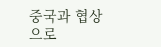중국과 협상으로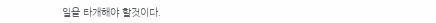일을 타개해야 할것이다.